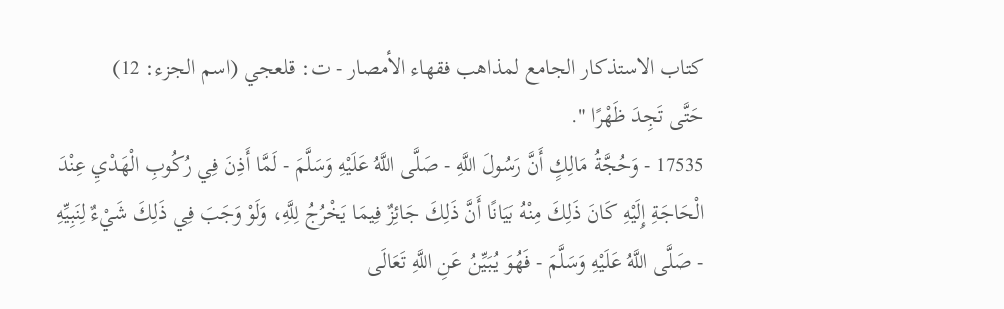كتاب الاستذكار الجامع لمذاهب فقهاء الأمصار - ت: قلعجي (اسم الجزء: 12)
حَتَّى تَجِدَ ظَهْرًا ".
17535 - وَحُجَّةُ مَالِكٍ أَنَّ رَسُولَ اللَّهِ - صَلَّى اللَّهُ عَلَيْهِ وَسَلَّمَ - لَمَّا أَذِنَ فِي رُكُوبِ الْهَدْيِ عِنْدَ الْحَاجَةِ إِلَيْهِ كَانَ ذَلِكَ مِنْهُ بَيَانًا أَنَّ ذَلِكَ جَائِزٌ فِيمَا يَخْرُجُ لِلَّهِ، وَلَوْ وَجَبَ فِي ذَلِكَ شَيْءٌ لِنَبِيِّهِ - صَلَّى اللَّهُ عَلَيْهِ وَسَلَّمَ - فَهُوَ يُبَيِّنُ عَنِ اللَّهِ تَعَالَى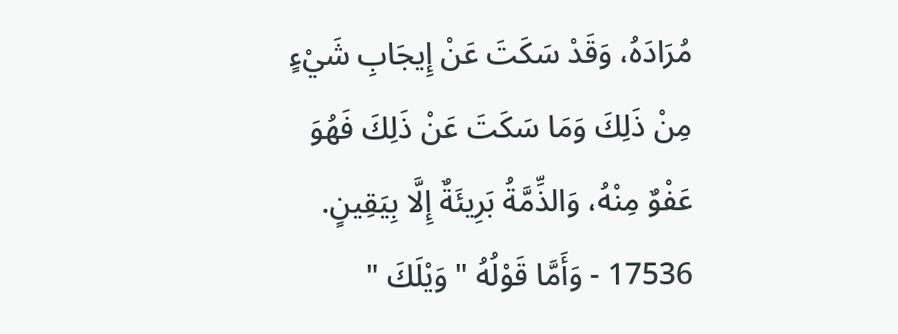مُرَادَهُ، وَقَدْ سَكَتَ عَنْ إِيجَابِ شَيْءٍ مِنْ ذَلِكَ وَمَا سَكَتَ عَنْ ذَلِكَ فَهُوَ عَفْوٌ مِنْهُ، وَالذِّمَّةُ بَرِيئَةٌ إِلَّا بِيَقِينٍ.
17536 - وَأَمَّا قَوْلُهُ " وَيْلَكَ "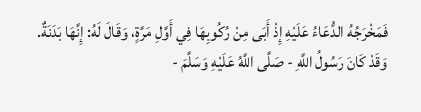فَمَخْرَجُهُ الدُّعَاءُ عَلَيْهِ إِذْ أَبَى مِنْ رُكُوبِهَا فِي أَوَّلِ مَرَّةٍ، وَقَالَ لَهُ: إِنَّهَا بَدَنَةٌ. وَقَدْ كَانَ رَسُولُ اللَّهِ - صَلَّى اللَّهُ عَلَيْهِ وَسَلَّمَ -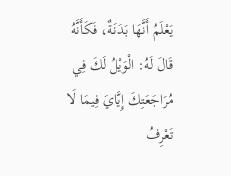يَعْلَمُ أَنَّهَا بَدَنَةٌ، فَكَأَنَّهُ قَالَ لَهُ: الْوَيْلُ لَكَ فِي مُرَاجَعَتِكَ إِيَّايَ فِيمَا لَا تَعْرِفُ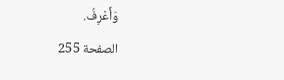وَأَعْرِفُ.
الصفحة 255